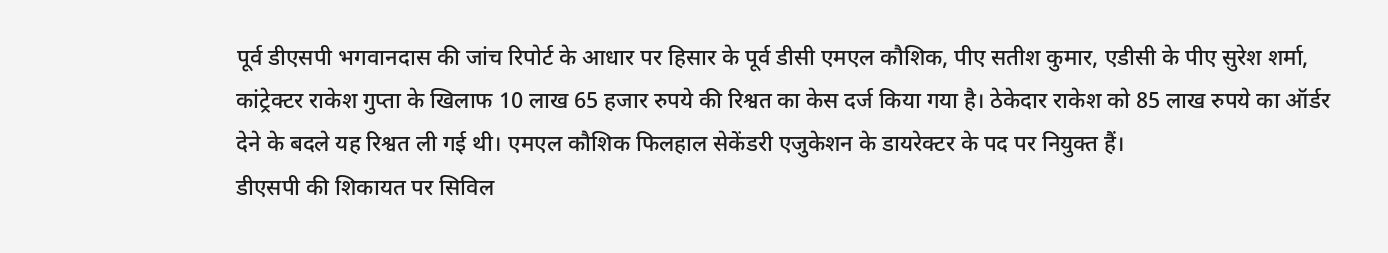पूर्व डीएसपी भगवानदास की जांच रिपोर्ट के आधार पर हिसार के पूर्व डीसी एमएल कौशिक, पीए सतीश कुमार, एडीसी के पीए सुरेश शर्मा, कांट्रेक्टर राकेश गुप्ता के खिलाफ 10 लाख 65 हजार रुपये की रिश्वत का केस दर्ज किया गया है। ठेकेदार राकेश को 85 लाख रुपये का ऑर्डर देने के बदले यह रिश्वत ली गई थी। एमएल कौशिक फिलहाल सेकेंडरी एजुकेशन के डायरेक्टर के पद पर नियुक्त हैं।
डीएसपी की शिकायत पर सिविल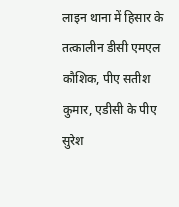लाइन थाना में हिसार के तत्कालीन डीसी एमएल कौशिक, पीए सतीश कुमार, एडीसी के पीए सुरेश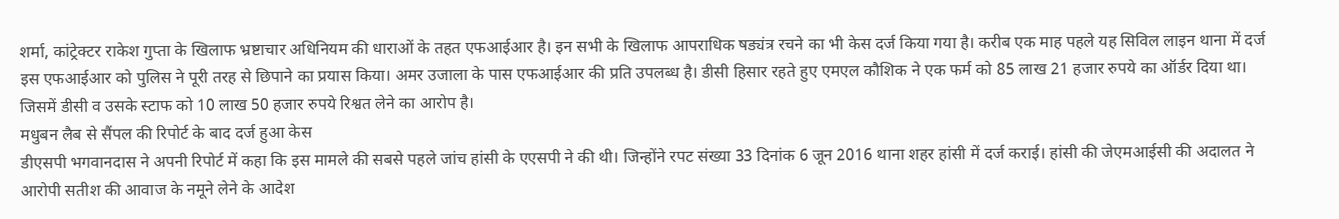शर्मा, कांट्रेक्टर राकेश गुप्ता के खिलाफ भ्रष्टाचार अधिनियम की धाराओं के तहत एफआईआर है। इन सभी के खिलाफ आपराधिक षड्यंत्र रचने का भी केस दर्ज किया गया है। करीब एक माह पहले यह सिविल लाइन थाना में दर्ज इस एफआईआर को पुलिस ने पूरी तरह से छिपाने का प्रयास किया। अमर उजाला के पास एफआईआर की प्रति उपलब्ध है। डीसी हिसार रहते हुए एमएल कौशिक ने एक फर्म को 85 लाख 21 हजार रुपये का ऑर्डर दिया था। जिसमें डीसी व उसके स्टाफ को 10 लाख 50 हजार रुपये रिश्वत लेने का आरोप है।
मधुबन लैब से सैंपल की रिपोर्ट के बाद दर्ज हुआ केस
डीएसपी भगवानदास ने अपनी रिपोर्ट में कहा कि इस मामले की सबसे पहले जांच हांसी के एएसपी ने की थी। जिन्होंने रपट संख्या 33 दिनांक 6 जून 2016 थाना शहर हांसी में दर्ज कराई। हांसी की जेएमआईसी की अदालत ने आरोपी सतीश की आवाज के नमूने लेने के आदेश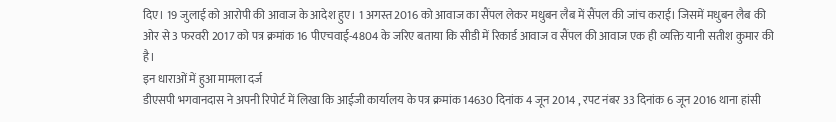दिए। 19 जुलाई को आरोपी की आवाज के आदेश हुए। 1 अगस्त 2016 को आवाज का सैंपल लेकर मधुबन लैब में सैंपल की जांच कराई। जिसमें मधुबन लैब की ओर से 3 फरवरी 2017 को पत्र क्रमांक 16 पीएचवाई-4804 के जरिए बताया कि सीडी में रिकार्ड आवाज व सैंपल की आवाज एक ही व्यक्ति यानी सतीश कुमार की है।
इन धाराओं में हुआ मामला दर्ज
डीएसपी भगवानदास ने अपनी रिपोर्ट में लिखा कि आईजी कार्यालय के पत्र क्रमांक 14630 दिनांक 4 जून 2014 , रपट नंबर 33 दिनांक 6 जून 2016 थाना हांसी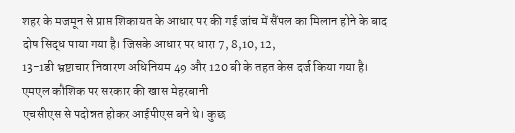शहर के मजमून से प्राप्त शिकायत के आधार पर की गई जांच में सैंपल का मिलान होने के बाद दोष सिद्ध पाया गया है। जिसके आधार पर धारा 7, 8,10, 12,
13-1डी भ्रष्टाचार निवारण अधिनियम 49 और 120 बी के तहत केस दर्ज किया गया है।
एमएल कौशिक पर सरकार की खास मेहरबानी
एचसीएस से पदोन्नत होकर आईपीएस बने थे। कुछ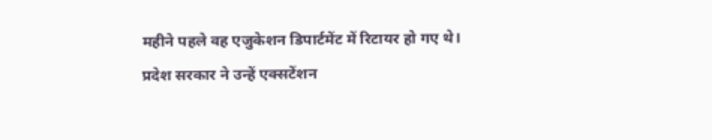महीने पहले वह एजुकेशन डिपार्टमेंट में रिटायर हो गए थे। प्रदेश सरकार ने उन्हें एक्सटेंशन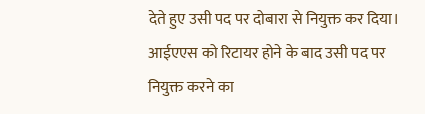देते हुए उसी पद पर दोबारा से नियुक्त कर दिया। आईएएस को रिटायर होने के बाद उसी पद पर नियुक्त करने का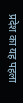प्रदेश का यह पहला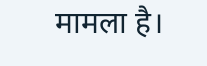मामला है।